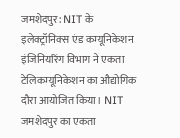जमशेदपुर: NIT के इलेक्ट्रॉनिक्स एंड कम्यूनिकेशन इंजिनियरिंग विभाग ने एकता टेलिकम्यूनिकेशन का औद्योगिक दौरा आयोजित किया। NIT जमशेदपुर का एकता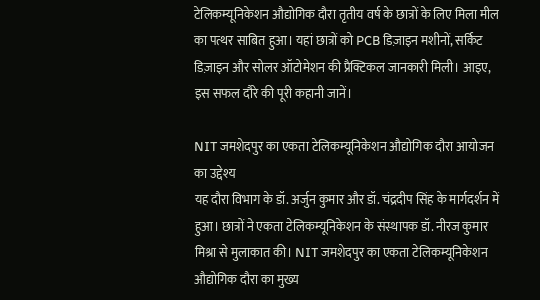टेलिकम्यूनिकेशन औद्योगिक दौरा तृतीय वर्ष के छात्रों के लिए मिला मील का पत्थर साबित हुआ। यहां छात्रों को PCB डिज़ाइन मशीनों, सर्किट डिज़ाइन और सोलर ऑटोमेशन की प्रैक्टिकल जानकारी मिली। आइए, इस सफल दौरे की पूरी कहानी जानें।

NIT जमशेदपुर का एकता टेलिकम्यूनिकेशन औद्योगिक दौरा आयोजन का उद्देश्य
यह दौरा विभाग के डॉ. अर्जुन कुमार और डॉ. चंद्रदीप सिंह के मार्गदर्शन में हुआ। छात्रों ने एकता टेलिकम्यूनिकेशन के संस्थापक डॉ. नीरज कुमार मिश्रा से मुलाकात की। NIT जमशेदपुर का एकता टेलिकम्यूनिकेशन औद्योगिक दौरा का मुख्य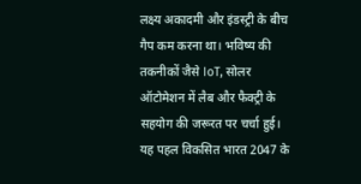लक्ष्य अकादमी और इंडस्ट्री के बीच गैप कम करना था। भविष्य की तकनीकों जैसे IoT, सोलर ऑटोमेशन में लैब और फैक्ट्री के सहयोग की जरूरत पर चर्चा हुई।
यह पहल विकसित भारत 2047 के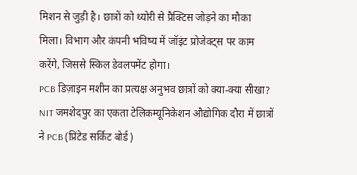मिशन से जुड़ी है। छात्रों को थ्योरी से प्रैक्टिस जोड़ने का मौका मिला। विभाग और कंपनी भविष्य में जॉइंट प्रोजेक्ट्स पर काम करेंगे, जिससे स्किल डेवलपमेंट होगा।
PCB डिज़ाइन मशीन का प्रत्यक्ष अनुभव छात्रों को क्या-क्या सीखा?
NIT जमशेदपुर का एकता टेलिकम्यूनिकेशन औद्योगिक दौरा में छात्रों ने PCB (प्रिंटेड सर्किट बोर्ड)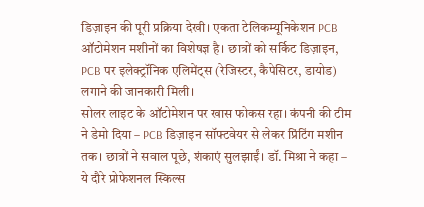डिज़ाइन की पूरी प्रक्रिया देखी। एकता टेलिकम्यूनिकेशन PCB ऑटोमेशन मशीनों का विशेषज्ञ है। छात्रों को सर्किट डिज़ाइन, PCB पर इलेक्ट्रॉनिक एलिमेंट्स (रेजिस्टर, कैपेसिटर, डायोड) लगाने की जानकारी मिली।
सोलर लाइट के ऑटोमेशन पर खास फोकस रहा। कंपनी की टीम ने डेमो दिया – PCB डिज़ाइन सॉफ्टवेयर से लेकर प्रिंटिंग मशीन तक। छात्रों ने सवाल पूछे, शंकाएं सुलझाईं। डॉ. मिश्रा ने कहा – ये दौरे प्रोफेशनल स्किल्स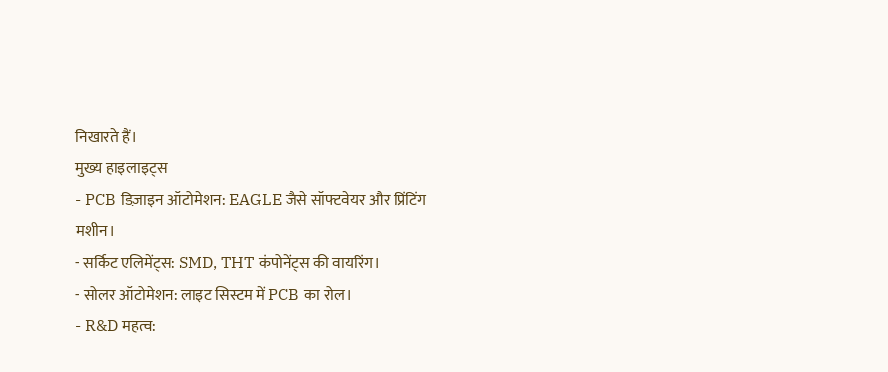निखारते हैं।
मुख्य हाइलाइट्स
- PCB डिज़ाइन ऑटोमेशन: EAGLE जैसे सॉफ्टवेयर और प्रिंटिंग मशीन।
- सर्किट एलिमेंट्स: SMD, THT कंपोनेंट्स की वायरिंग।
- सोलर ऑटोमेशन: लाइट सिस्टम में PCB का रोल।
- R&D महत्व: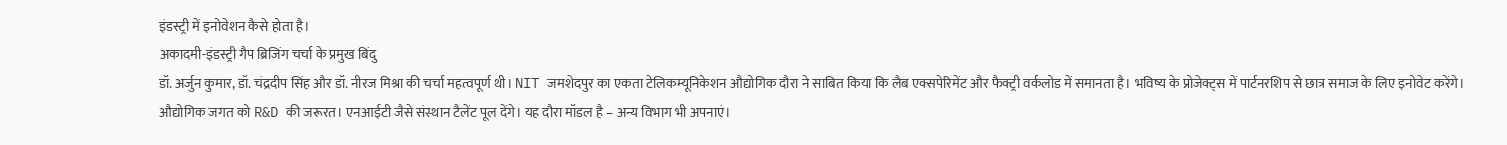इंडस्ट्री में इनोवेशन कैसे होता है।
अकादमी-इंडस्ट्री गैप ब्रिजिंग चर्चा के प्रमुख बिंदु
डॉ. अर्जुन कुमार, डॉ. चंद्रदीप सिंह और डॉ. नीरज मिश्रा की चर्चा महत्वपूर्ण थी। NIT जमशेदपुर का एकता टेलिकम्यूनिकेशन औद्योगिक दौरा ने साबित किया कि लैब एक्सपेरिमेंट और फैक्ट्री वर्कलोड में समानता है। भविष्य के प्रोजेक्ट्स में पार्टनरशिप से छात्र समाज के लिए इनोवेट करेंगे।
औद्योगिक जगत को R&D की जरूरत। एनआईटी जैसे संस्थान टैलेंट पूल देंगे। यह दौरा मॉडल है – अन्य विभाग भी अपनाएं।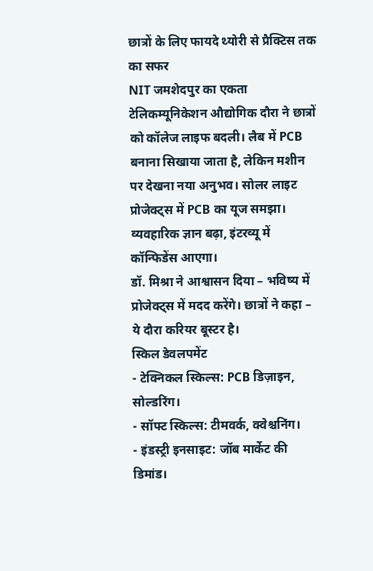छात्रों के लिए फायदे थ्योरी से प्रैक्टिस तक का सफर
NIT जमशेदपुर का एकता टेलिकम्यूनिकेशन औद्योगिक दौरा ने छात्रों को कॉलेज लाइफ बदली। लैब में PCB बनाना सिखाया जाता है, लेकिन मशीन पर देखना नया अनुभव। सोलर लाइट प्रोजेक्ट्स में PCB का यूज समझा। व्यवहारिक ज्ञान बढ़ा, इंटरव्यू में कॉन्फिडेंस आएगा।
डॉ. मिश्रा ने आश्वासन दिया – भविष्य में प्रोजेक्ट्स में मदद करेंगे। छात्रों ने कहा – ये दौरा करियर बूस्टर है।
स्किल डेवलपमेंट
- टेक्निकल स्किल्स: PCB डिज़ाइन, सोल्डरिंग।
- सॉफ्ट स्किल्स: टीमवर्क, क्वेश्चनिंग।
- इंडस्ट्री इनसाइट: जॉब मार्केट की डिमांड।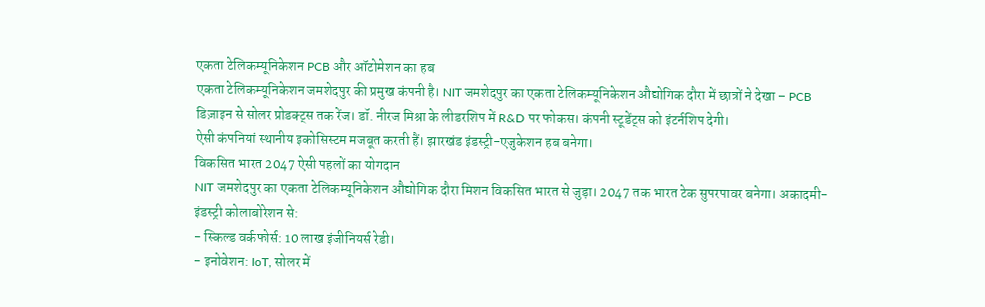एकता टेलिकम्यूनिकेशन PCB और ऑटोमेशन का हब
एकता टेलिकम्यूनिकेशन जमशेदपुर की प्रमुख कंपनी है। NIT जमशेदपुर का एकता टेलिकम्यूनिकेशन औद्योगिक दौरा में छात्रों ने देखा – PCB डिज़ाइन से सोलर प्रोडक्ट्स तक रेंज। डॉ. नीरज मिश्रा के लीडरशिप में R&D पर फोकस। कंपनी स्टूडेंट्स को इंटर्नशिप देगी।
ऐसी कंपनियां स्थानीय इकोसिस्टम मजबूत करती हैं। झारखंड इंडस्ट्री-एजुकेशन हब बनेगा।
विकसित भारत 2047 ऐसी पहलों का योगदान
NIT जमशेदपुर का एकता टेलिकम्यूनिकेशन औद्योगिक दौरा मिशन विकसित भारत से जुड़ा। 2047 तक भारत टेक सुपरपावर बनेगा। अकादमी-इंडस्ट्री कोलाबोरेशन से:
- स्किल्ड वर्कफोर्स: 10 लाख इंजीनियर्स रेडी।
- इनोवेशन: IoT, सोलर में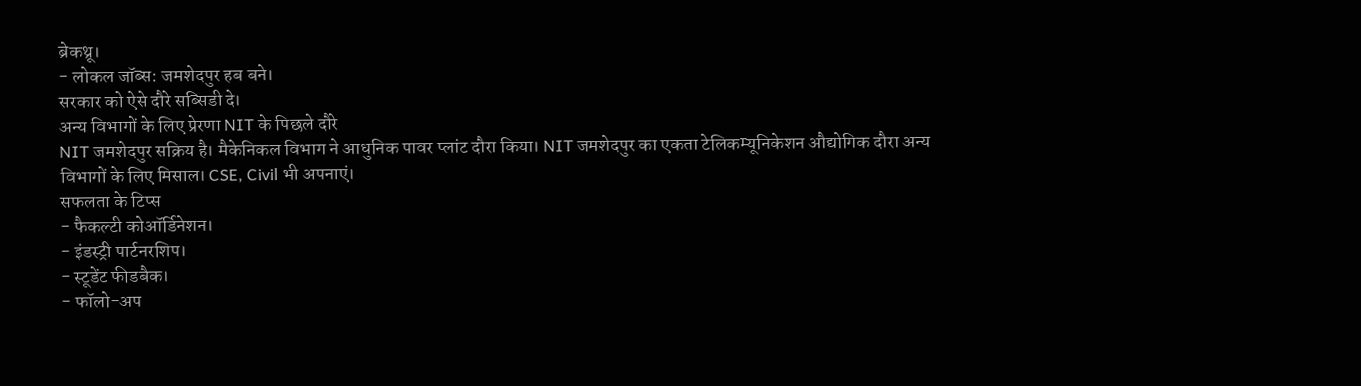ब्रेकथ्रू।
- लोकल जॉब्स: जमशेदपुर हब बने।
सरकार को ऐसे दौरे सब्सिडी दे।
अन्य विभागों के लिए प्रेरणा NIT के पिछले दौरे
NIT जमशेदपुर सक्रिय है। मैकेनिकल विभाग ने आधुनिक पावर प्लांट दौरा किया। NIT जमशेदपुर का एकता टेलिकम्यूनिकेशन औद्योगिक दौरा अन्य विभागों के लिए मिसाल। CSE, Civil भी अपनाएं।
सफलता के टिप्स
- फैकल्टी कोऑर्डिनेशन।
- इंडस्ट्री पार्टनरशिप।
- स्टूडेंट फीडबैक।
- फॉलो-अप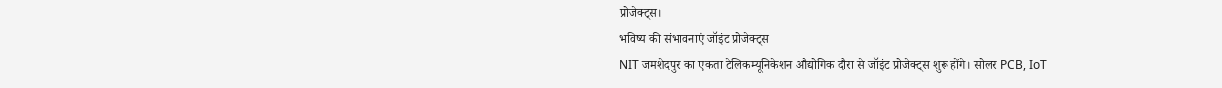प्रोजेक्ट्स।
भविष्य की संभावनाएं जॉइंट प्रोजेक्ट्स
NIT जमशेदपुर का एकता टेलिकम्यूनिकेशन औद्योगिक दौरा से जॉइंट प्रोजेक्ट्स शुरू होंगे। सोलर PCB, IoT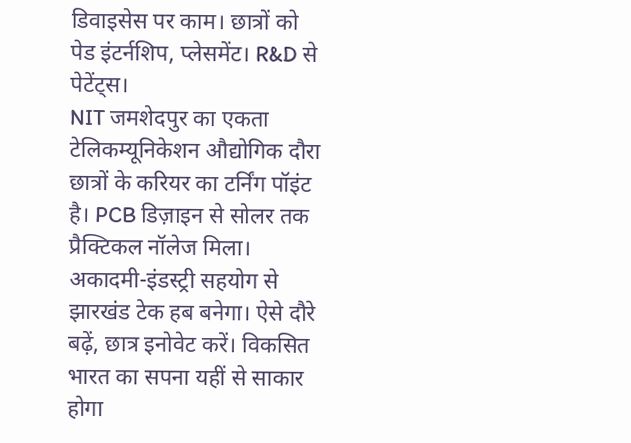डिवाइसेस पर काम। छात्रों को पेड इंटर्नशिप, प्लेसमेंट। R&D से पेटेंट्स।
NIT जमशेदपुर का एकता टेलिकम्यूनिकेशन औद्योगिक दौरा छात्रों के करियर का टर्निंग पॉइंट है। PCB डिज़ाइन से सोलर तक प्रैक्टिकल नॉलेज मिला। अकादमी-इंडस्ट्री सहयोग से झारखंड टेक हब बनेगा। ऐसे दौरे बढ़ें, छात्र इनोवेट करें। विकसित भारत का सपना यहीं से साकार होगा